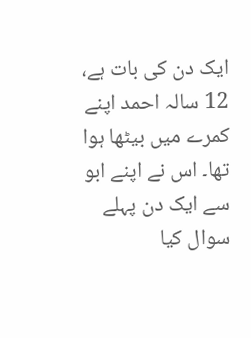ایک دن کی بات ہے، 12 سالہ احمد اپنے کمرے میں بیٹھا ہوا
تھا۔ اس نے اپنے ابو سے ایک دن پہلے سوال کیا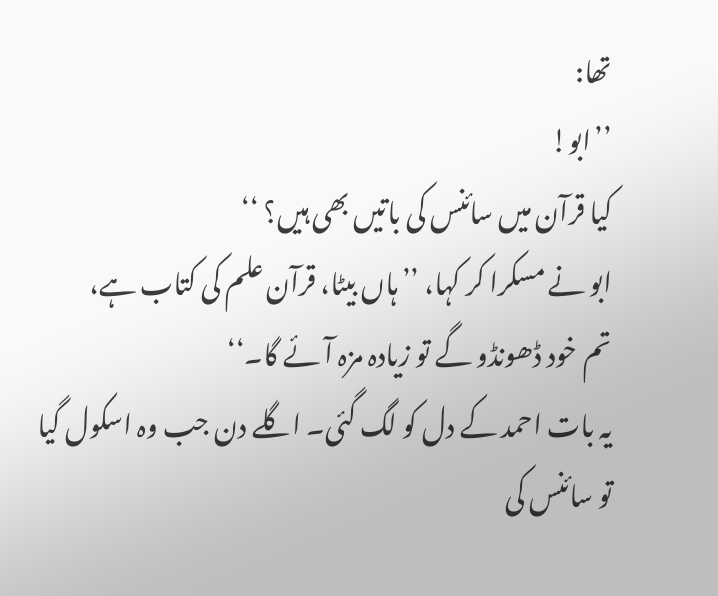تھا:
’’ابو!
کیا قرآن میں سائنس کی باتیں بھی ہیں؟ ‘‘
ابو نے مسکرا کر کہا، ’’ہاں بیٹا، قرآن علم کی کتاب ہے،
تم خود ڈھونڈو گے تو زیادہ مزہ آئے گا۔‘‘
یہ بات احمد کے دل کو لگ گئی۔ اگلے دن جب وہ اسکول گیا
تو سائنس کی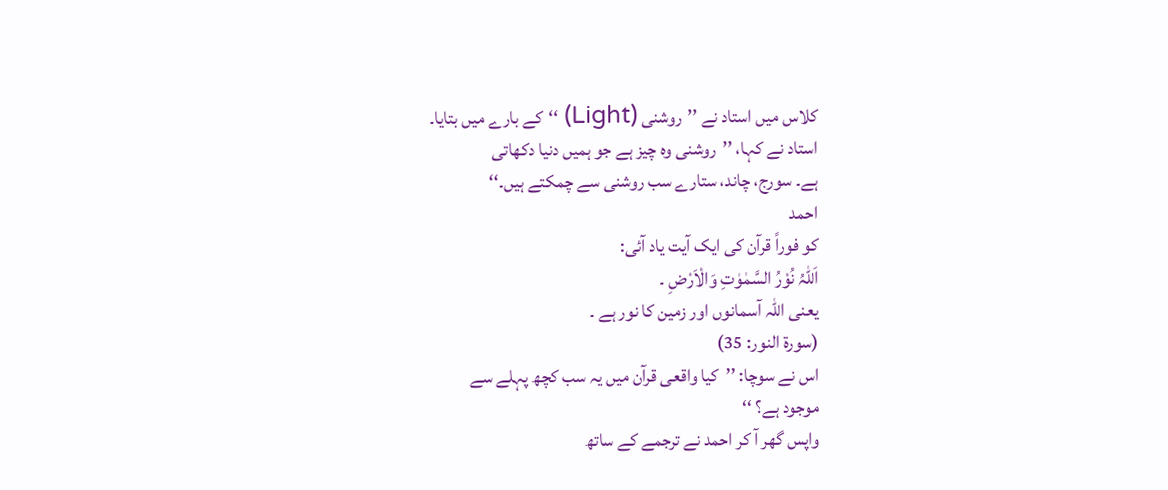کلاس میں استاد نے ’’روشنی (Light) ‘‘کے بارے میں بتایا۔
استاد نے کہا، ’’روشنی وہ چیز ہے جو ہمیں دنیا دکھاتی
ہے۔ سورج، چاند، ستارے سب روشنی سے چمکتے ہیں۔‘‘
احمد
کو فوراً قرآن کی ایک آیت یاد آئی:
اَللہُ نُوْرُ السَّمٰوٰتِ وَالْاَرْضِ ۔
یعنی اللہ آسمانوں اور زمین کا نور ہے ۔
(سورۃ النور: 35)
اس نے سوچا: ’’کیا واقعی قرآن میں یہ سب کچھ پہلے سے
موجود ہے؟ ‘‘
واپس گھر آ کر احمد نے ترجمے کے ساتھ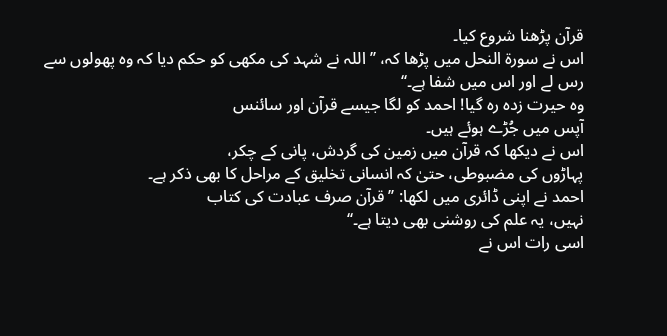قرآن پڑھنا شروع کیا۔
اس نے سورۃ النحل میں پڑھا کہ، ’’ اللہ نے شہد کی مکھی کو حکم دیا کہ وہ پھولوں سے
رس لے اور اس میں شفا ہے۔‘‘
وہ حیرت زدہ رہ گیا! احمد کو لگا جیسے قرآن اور سائنس
آپس میں جُڑے ہوئے ہیں۔
اس نے دیکھا کہ قرآن میں زمین کی گردش، پانی کے چکر،
پہاڑوں کی مضبوطی، حتیٰ کہ انسانی تخلیق کے مراحل کا بھی ذکر ہے۔
احمد نے اپنی ڈائری میں لکھا: ’’قرآن صرف عبادت کی کتاب
نہیں، یہ علم کی روشنی بھی دیتا ہے۔‘‘
اسی رات اس نے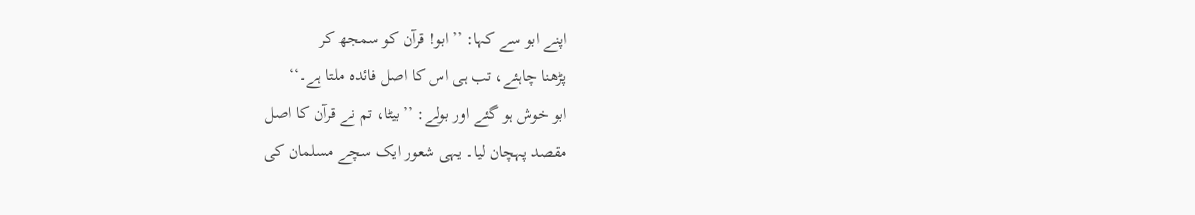اپنے ابو سے کہا: ’’ابو! قرآن کو سمجھ کر
پڑھنا چاہئے، تب ہی اس کا اصل فائدہ ملتا ہے۔‘‘
ابو خوش ہو گئے اور بولے: ’’بیٹا، تم نے قرآن کا اصل
مقصد پہچان لیا۔ یہی شعور ایک سچے مسلمان کی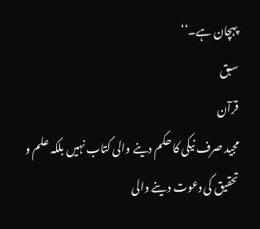پہچان ہے۔‘‘
سبق
قرآن
مجید صرف نیکی کا حکم دینے والی کتاب نہیں بلکہ علم و تحقیق کی دعوت دینے والی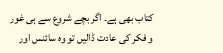کتاب بھی ہے۔ اگر بچے شروع سے ہی غور و فکر کی عادت ڈالیں تو وہ سائنس اور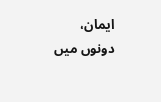ایمان،
دونوں میں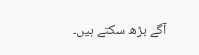آگے بڑھ سکتے ہیں۔